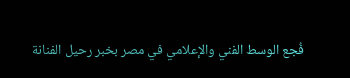فُجع الوسط الفني والإعلامي في مصر بخبر رحيل الفنانة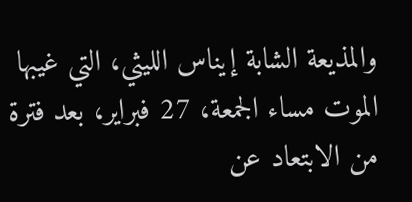والمذيعة الشابة إيناس الليثي، التي غيبها الموت مساء الجمعة، 27 فبراير، بعد فترة من الابتعاد عن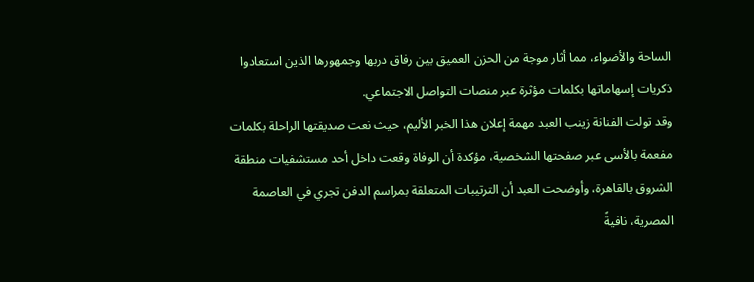الساحة والأضواء، مما أثار موجة من الحزن العميق بين رفاق دربها وجمهورها الذين استعادوا ذكريات إسهاماتها بكلمات مؤثرة عبر منصات التواصل الاجتماعي.
وقد تولت الفنانة زينب العبد مهمة إعلان هذا الخبر الأليم، حيث نعت صديقتها الراحلة بكلمات مفعمة بالأسى عبر صفحتها الشخصية، مؤكدة أن الوفاة وقعت داخل أحد مستشفيات منطقة الشروق بالقاهرة، وأوضحت العبد أن الترتيبات المتعلقة بمراسم الدفن تجري في العاصمة المصرية، نافيةً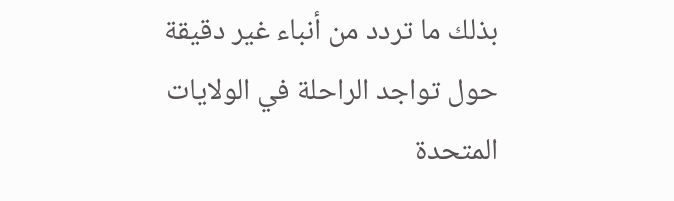بذلك ما تردد من أنباء غير دقيقة حول تواجد الراحلة في الولايات المتحدة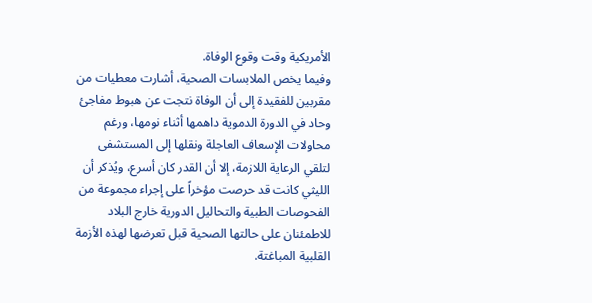الأمريكية وقت وقوع الوفاة.
وفيما يخص الملابسات الصحية، أشارت معطيات من مقربين للفقيدة إلى أن الوفاة نتجت عن هبوط مفاجئ وحاد في الدورة الدموية داهمها أثناء نومها، ورغم محاولات الإسعاف العاجلة ونقلها إلى المستشفى لتلقي الرعاية اللازمة، إلا أن القدر كان أسرع، ويُذكر أن الليثي كانت قد حرصت مؤخراً على إجراء مجموعة من الفحوصات الطبية والتحاليل الدورية خارج البلاد للاطمئنان على حالتها الصحية قبل تعرضها لهذه الأزمة القلبية المباغتة.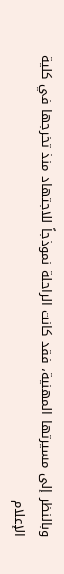وبالنظر إلى مسيرتها المهنية، فقد كانت الراحلة نموذجاً للاجتهاد منذ تخرجها في كلية الإعلام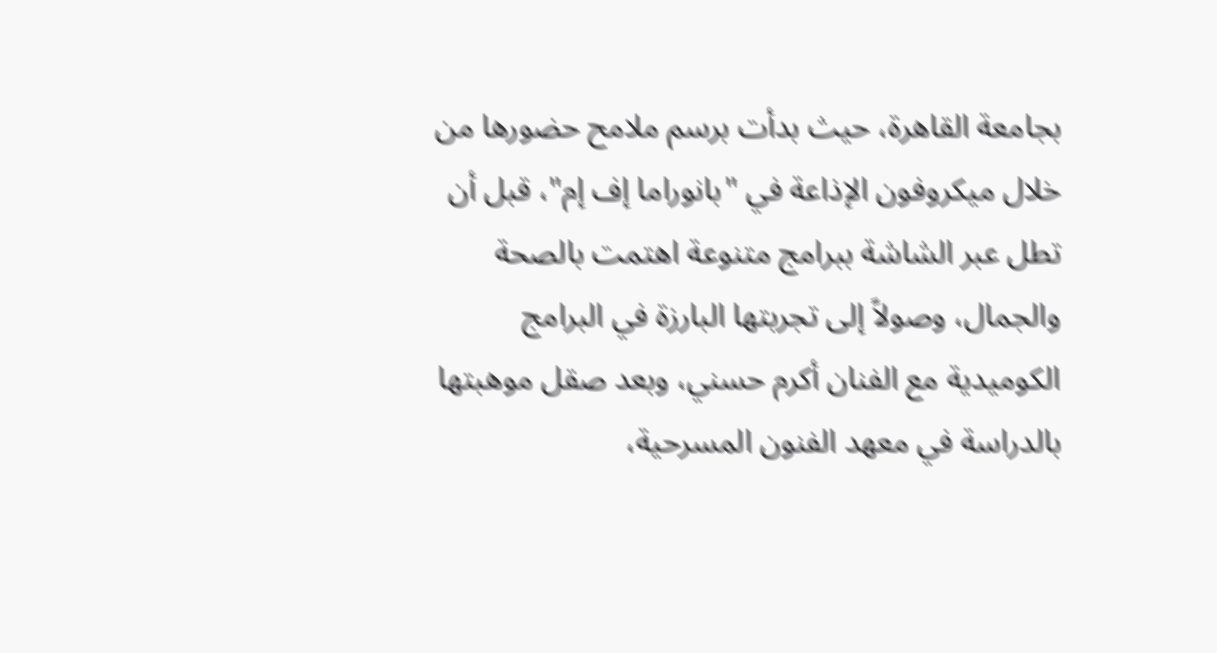بجامعة القاهرة، حيث بدأت برسم ملامح حضورها من خلال ميكروفون الإذاعة في "بانوراما إف إم"، قبل أن تطل عبر الشاشة ببرامج متنوعة اهتمت بالصحة والجمال، وصولاً إلى تجربتها البارزة في البرامج الكوميدية مع الفنان أكرم حسني، وبعد صقل موهبتها بالدراسة في معهد الفنون المسرحية،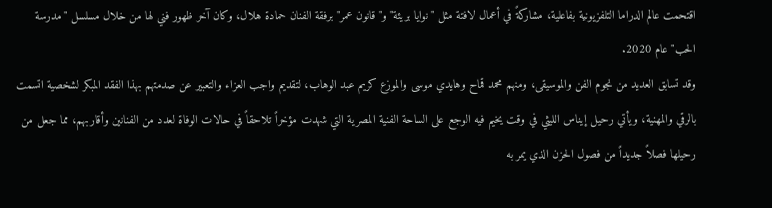اقتحمت عالم الدراما التلفزيونية بفاعلية، مشاركةً في أعمال لافتة مثل "نوايا بريئة" و"قانون عمر" برفقة الفنان حمادة هلال، وكان آخر ظهور فني لها من خلال مسلسل "مدرسة الحب" عام 2020.
وقد تسابق العديد من نجوم الفن والموسيقى، ومنهم محمد قماح وهايدي موسى والموزع كريم عبد الوهاب، لتقديم واجب العزاء والتعبير عن صدمتهم بهذا الفقد المبكر لشخصية اتسمت بالرقي والمهنية، ويأتي رحيل إيناس الليثي في وقت يخيم فيه الوجع على الساحة الفنية المصرية التي شهدت مؤخراً تلاحقاً في حالات الوفاة لعدد من الفنانين وأقاربهم، مما جعل من رحيلها فصلاً جديداً من فصول الحزن الذي يمر به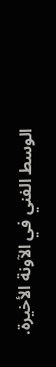الوسط الفني في الآونة الأخيرة.